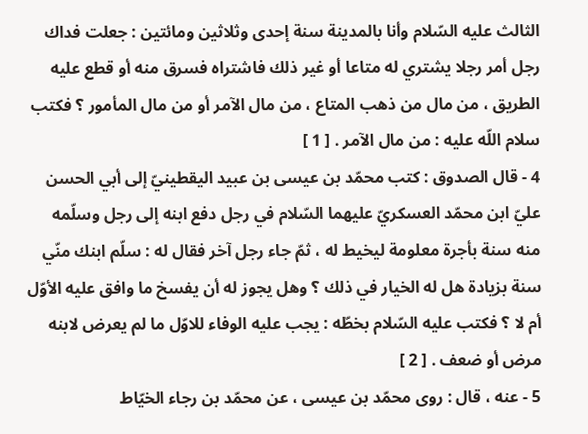الثالث عليه السّلام وأنا بالمدينة سنة إحدى وثلاثين ومائتين : جعلت فداك رجل أمر رجلا يشتري له متاعا أو غير ذلك فاشتراه فسرق منه أو قطع عليه الطريق ، من مال من ذهب المتاع ، من مال الآمر أو من مال المأمور ؟ فكتب سلام اللّه عليه : من مال الآمر . [ 1 ]
4 - قال الصدوق : كتب محمّد بن عيسى بن عبيد اليقطينيّ إلى أبي الحسن عليّ ابن محمّد العسكريّ عليهما السّلام في رجل دفع ابنه إلى رجل وسلّمه منه سنة بأجرة معلومة ليخيط له ، ثمّ جاء رجل آخر فقال له : سلّم ابنك منّي سنة بزيادة هل له الخيار في ذلك ؟ وهل يجوز له أن يفسخ ما وافق عليه الأوّل أم لا ؟ فكتب عليه السّلام بخطّه : يجب عليه الوفاء للاوّل ما لم يعرض لابنه مرض أو ضعف . [ 2 ]
5 - عنه ، قال : روى محمّد بن عيسى ، عن محمّد بن رجاء الخيّاط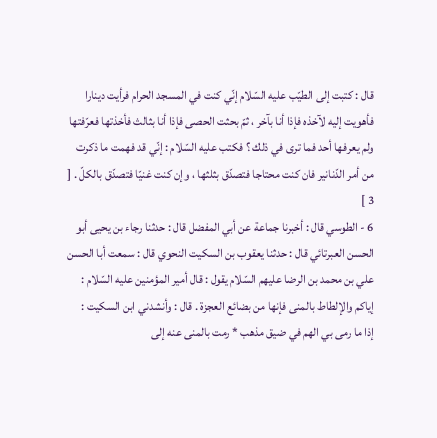قال : كتبت إلى الطيّب عليه السّلام إنّي كنت في المسجد الحرام فرأيت دينارا فأهويت إليه لآخذه فإذا أنا بآخر ، ثمّ بحثت الحصى فإذا أنا بثالث فأخذتها فعرّفتها ولم يعرفها أحد فما ترى في ذلك ؟ فكتب عليه السّلام : إنّي قد فهمت ما ذكرت من أمر الدّنانير فان كنت محتاجا فتصدّق بثلثها ، وإن كنت غنيّا فتصدّق بالكلّ . [ 3 ]
6 - الطوسي قال : أخبرنا جماعة عن أبي المفضل قال : حدثنا رجاء بن يحيى أبو الحسن العبرتائي قال : حدثنا يعقوب بن السكيت النحوي قال : سمعت أبا الحسن علي بن محمد بن الرضا عليهم السّلام يقول : قال أمير المؤمنين عليه السّلام : إياكم والإلطاط بالمنى فإنها من بضائع العجزة . قال : وأنشدني ابن السكيت :
إذا ما رمى بي الهم في ضيق مذهب * رمت بالمنى عنه إلى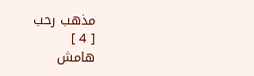مذهب رحب
[ 4 ]
هامش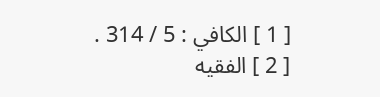[ 1 ] الكافي : 5 / 314 .
[ 2 ] الفقيه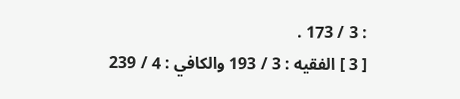: 3 / 173 .
[ 3 ] الفقيه : 3 / 193 والكافي : 4 / 239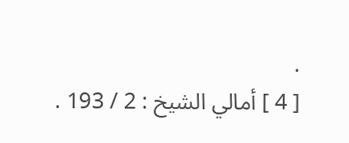.
[ 4 ] أمالي الشيخ : 2 / 193 .